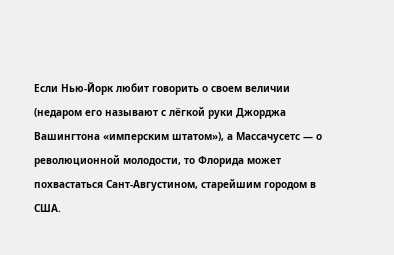Если Нью-Йорк любит говорить о своем величии (недаром его называют с лёгкой руки Джорджа Вашингтона «имперским штатом»), а Массачусетс — о революционной молодости, то Флорида может похвастаться Сант-Августином, старейшим городом в США.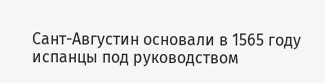Сант-Августин основали в 1565 году испанцы под руководством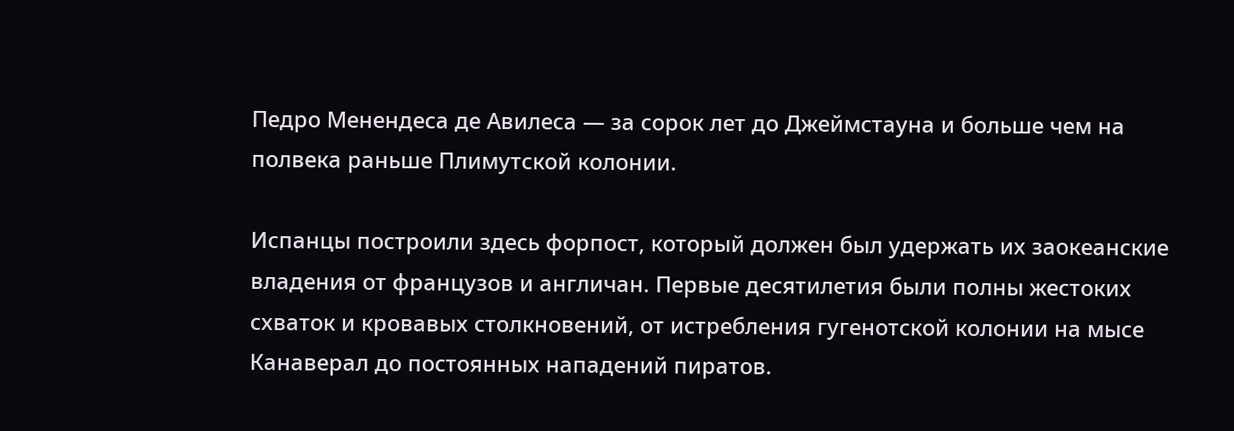Педро Менендеса де Авилеса — за сорок лет до Джеймстауна и больше чем на полвека раньше Плимутской колонии.

Испанцы построили здесь форпост, который должен был удержать их заокеанские владения от французов и англичан. Первые десятилетия были полны жестоких схваток и кровавых столкновений, от истребления гугенотской колонии на мысе Канаверал до постоянных нападений пиратов.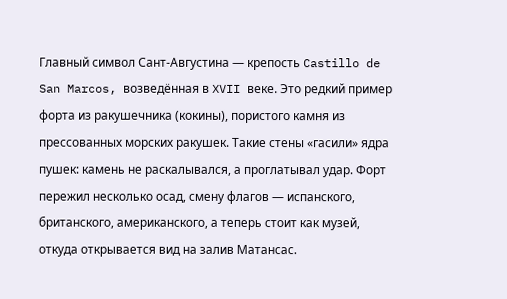Главный символ Сант-Августина — крепость Castillo de San Marcos, возведённая в XVII веке. Это редкий пример форта из ракушечника (кокины), пористого камня из прессованных морских ракушек. Такие стены «гасили» ядра пушек: камень не раскалывался, а проглатывал удар. Форт пережил несколько осад, смену флагов — испанского, британского, американского, а теперь стоит как музей, откуда открывается вид на залив Матансас.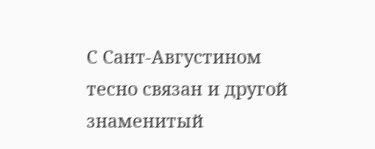С Сант-Августином тесно связан и другой знаменитый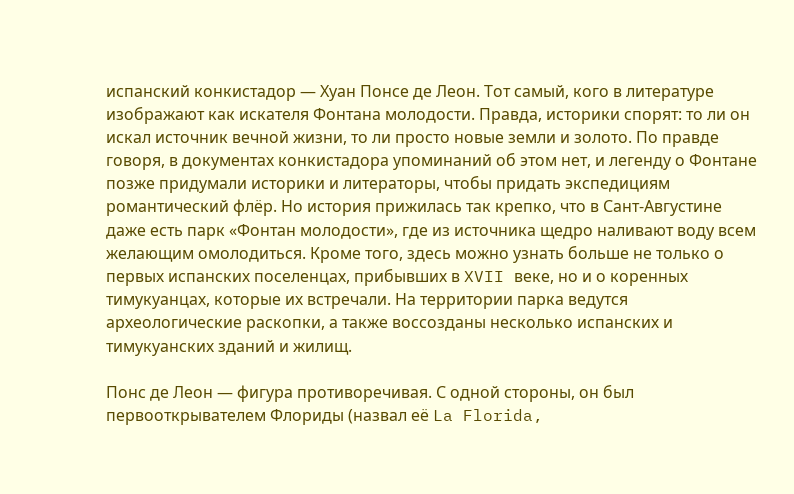испанский конкистадор — Хуан Понсе де Леон. Тот самый, кого в литературе изображают как искателя Фонтана молодости. Правда, историки спорят: то ли он искал источник вечной жизни, то ли просто новые земли и золото. По правде говоря, в документах конкистадора упоминаний об этом нет, и легенду о Фонтане позже придумали историки и литераторы, чтобы придать экспедициям романтический флёр. Но история прижилась так крепко, что в Сант-Августине даже есть парк «Фонтан молодости», где из источника щедро наливают воду всем желающим омолодиться. Кроме того, здесь можно узнать больше не только о первых испанских поселенцах, прибывших в XVII веке, но и о коренных тимукуанцах, которые их встречали. На территории парка ведутся археологические раскопки, а также воссозданы несколько испанских и тимукуанских зданий и жилищ.

Понс де Леон — фигура противоречивая. С одной стороны, он был первооткрывателем Флориды (назвал её La Florida,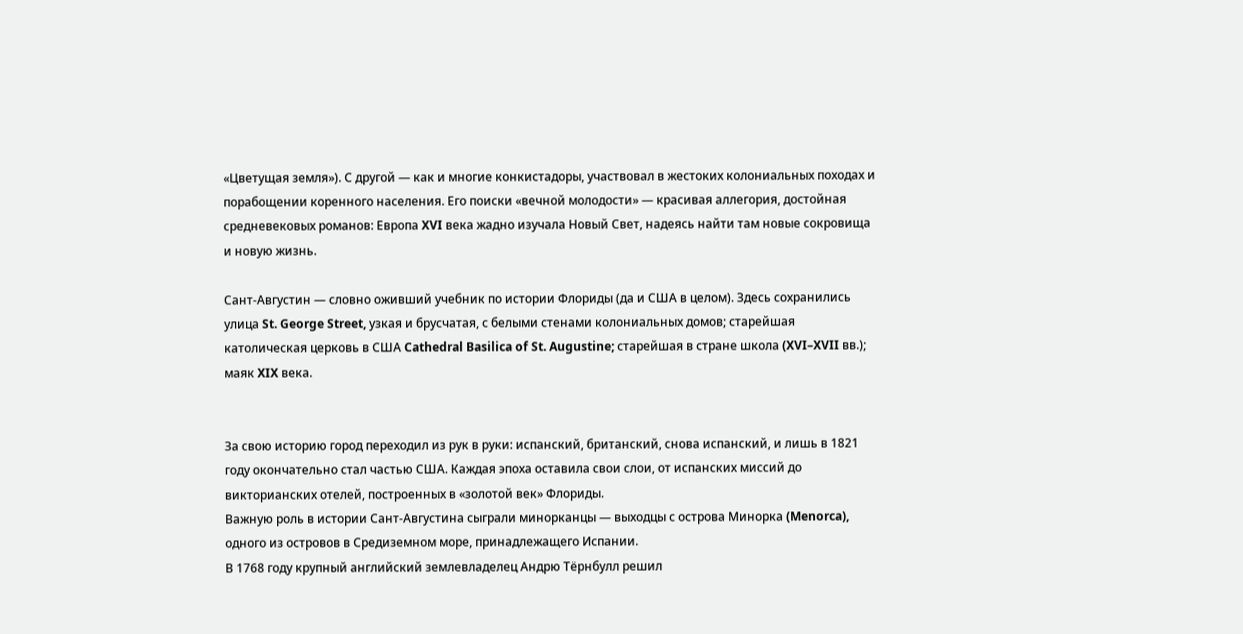«Цветущая земля»). С другой — как и многие конкистадоры, участвовал в жестоких колониальных походах и порабощении коренного населения. Его поиски «вечной молодости» — красивая аллегория, достойная средневековых романов: Европа XVI века жадно изучала Новый Свет, надеясь найти там новые сокровища и новую жизнь.

Сант-Августин — словно оживший учебник по истории Флориды (да и США в целом). Здесь сохранились улица St. George Street, узкая и брусчатая, с белыми стенами колониальных домов; старейшая католическая церковь в США Cathedral Basilica of St. Augustine; старейшая в стране школа (XVI–XVII вв.); маяк XIX века.


За свою историю город переходил из рук в руки: испанский, британский, снова испанский, и лишь в 1821 году окончательно стал частью США. Каждая эпоха оставила свои слои, от испанских миссий до викторианских отелей, построенных в «золотой век» Флориды.
Важную роль в истории Сант-Августина сыграли минорканцы — выходцы с острова Минорка (Menorca), одного из островов в Средиземном море, принадлежащего Испании.
В 1768 году крупный английский землевладелец Андрю Тёрнбулл решил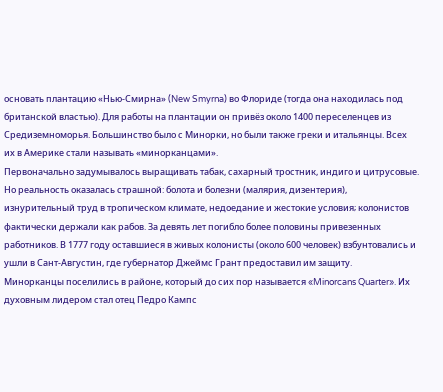основать плантацию «Нью-Смирна» (New Smyrna) во Флориде (тогда она находилась под британской властью). Для работы на плантации он привёз около 1400 переселенцев из Средиземноморья. Большинство было с Минорки, но были также греки и итальянцы. Всех их в Америке стали называть «минорканцами».
Первоначально задумывалось выращивать табак, сахарный тростник, индиго и цитрусовые. Но реальность оказалась страшной: болота и болезни (малярия, дизентерия), изнурительный труд в тропическом климате, недоедание и жестокие условия; колонистов фактически держали как рабов. За девять лет погибло более половины привезенных работников. В 1777 году оставшиеся в живых колонисты (около 600 человек) взбунтовались и ушли в Сант-Августин, где губернатор Джеймс Грант предоставил им защиту.
Минорканцы поселились в районе, который до сих пор называется «Minorcans Quarter». Их духовным лидером стал отец Педро Кампс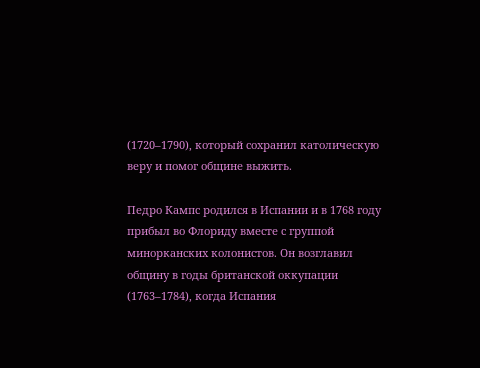(1720–1790), который сохранил католическую веру и помог общине выжить.

Педро Кампс родился в Испании и в 1768 году прибыл во Флориду вместе с группой минорканских колонистов. Он возглавил общину в годы британской оккупации (1763–1784), когда Испания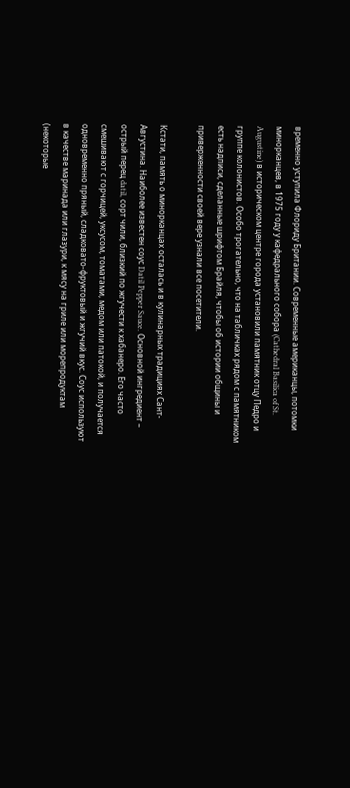временно уступила Флориду Британии. Современные американцы, потомки минорканцев, в 1975 году у кафедрального собора (Cathedral Basilica of St. Augustine) в историческом центре города установили памятник отцу Педро и группе колонистов. Особо трогательно, что на табличках рядом с памятником есть надписи, сделанные шрифтом Брайля, чтобы об истории общины и приверженности своей вере узнали все посетители.

Кстати, память о минорканцах осталась и в кулинарных традициях Сант-Августина. Наиболее известен соус Datil Pepper Sauce. Основной ингредиент – острый перец datil, сорт чили, близкий по жгучести к хабанеро. Его часто смешивают с горчицей, уксусом, томатами, медом или патокой, и получается одновременно пряный, сладковато-фруктовый и жгучий вкус. Соус используют в качестве маринада или глазури, к мясу на гриле или морепродуктам (некоторые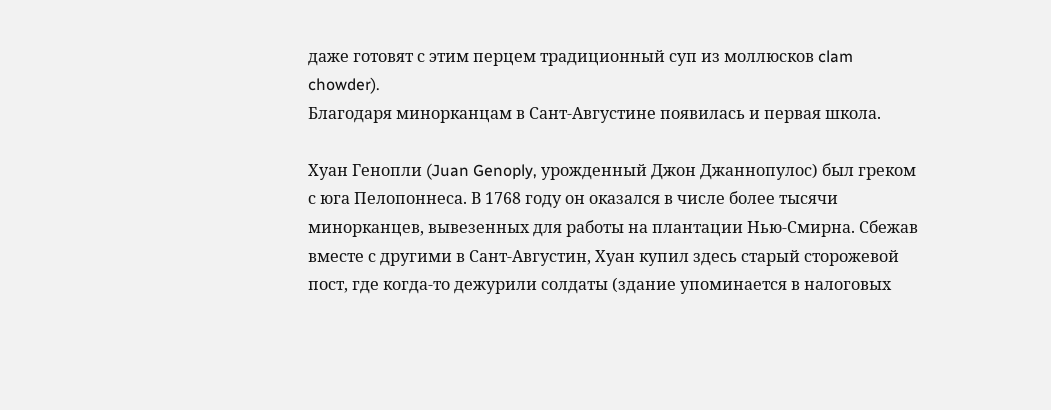даже готовят с этим перцем традиционный суп из моллюсков clam chowder).
Благодаря минорканцам в Сант-Августине появилась и первая школа.

Хуан Генопли (Juan Genoply, урожденный Джон Джаннопулос) был греком с юга Пелопоннеса. В 1768 году он оказался в числе более тысячи минорканцев, вывезенных для работы на плантации Нью-Смирна. Сбежав вместе с другими в Сант-Августин, Хуан купил здесь старый сторожевой пост, где когда-то дежурили солдаты (здание упоминается в налоговых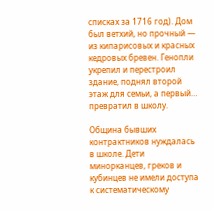списках за 1716 год). Дом был ветхий, но прочный — из кипарисовых и красных кедровых бревен. Генопли укрепил и перестроил здание, поднял второй этаж для семьи, а первый… превратил в школу.

Община бывших контрактников нуждалась в школе. Дети минорканцев, греков и кубинцев не имели доступа к систематическому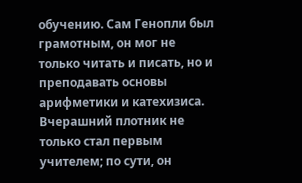обучению. Сам Генопли был грамотным, он мог не только читать и писать, но и преподавать основы арифметики и катехизиса.
Вчерашний плотник не только стал первым учителем; по сути, он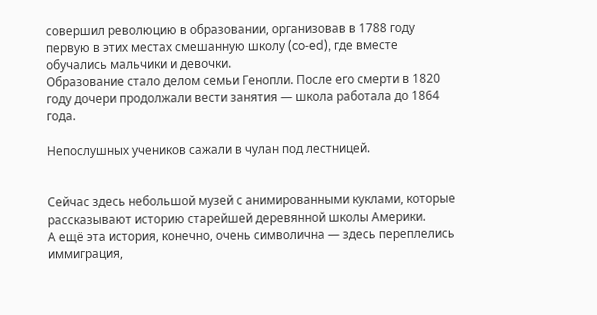совершил революцию в образовании, организовав в 1788 году первую в этих местах смешанную школу (co‑ed), где вместе обучались мальчики и девочки.
Образование стало делом семьи Генопли. После его смерти в 1820 году дочери продолжали вести занятия — школа работала до 1864 года.

Непослушных учеников сажали в чулан под лестницей.


Сейчас здесь небольшой музей с анимированными куклами, которые рассказывают историю старейшей деревянной школы Америки.
А ещё эта история, конечно, очень символична — здесь переплелись иммиграция,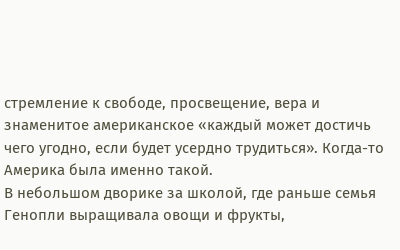стремление к свободе, просвещение, вера и знаменитое американское «каждый может достичь чего угодно, если будет усердно трудиться». Когда-то Америка была именно такой.
В небольшом дворике за школой, где раньше семья Генопли выращивала овощи и фрукты,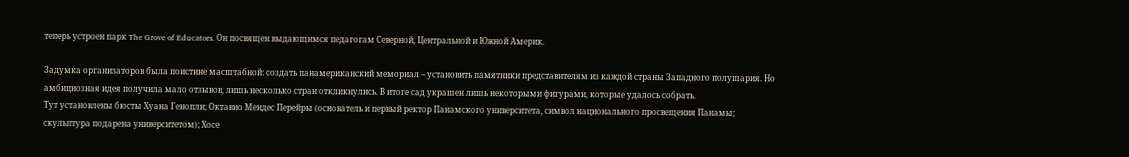теперь устроен парк The Grove of Educators. Он посвящен выдающимся педагогам Северной, Центральной и Южной Америк.

Задумка организаторов была поистине масштабной: создать панамериканский мемориал – установить памятники представителям из каждой страны Западного полушария. Но амбициозная идея получила мало отзывов, лишь несколько стран откликнулись. В итоге сад украшен лишь некоторыми фигурами, которые удалось собрать.
Тут установлены бюсты Хуана Генопли; Октавио Мендес Перейры (основатель и первый ректор Панамского университета, символ национального просвещения Панамы; скульптура подарена университетом); Хосе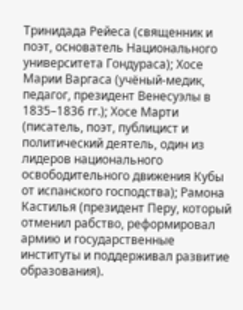Тринидада Рейеса (священник и поэт, основатель Национального университета Гондураса); Хосе Марии Варгаса (учёный-медик, педагог, президент Венесуэлы в 1835–1836 гг.); Хосе Марти (писатель, поэт, публицист и политический деятель, один из лидеров национального освободительного движения Кубы от испанского господства); Рамона Кастилья (президент Перу, который отменил рабство, реформировал армию и государственные институты и поддерживал развитие образования).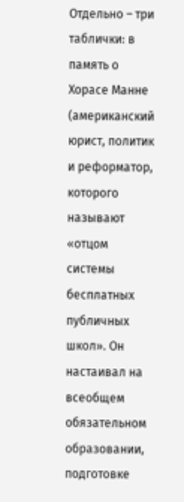Отдельно – три таблички: в память о Хорасе Манне (американский юрист, политик и реформатор, которого называют «отцом системы бесплатных публичных школ». Он настаивал на всеобщем обязательном образовании, подготовке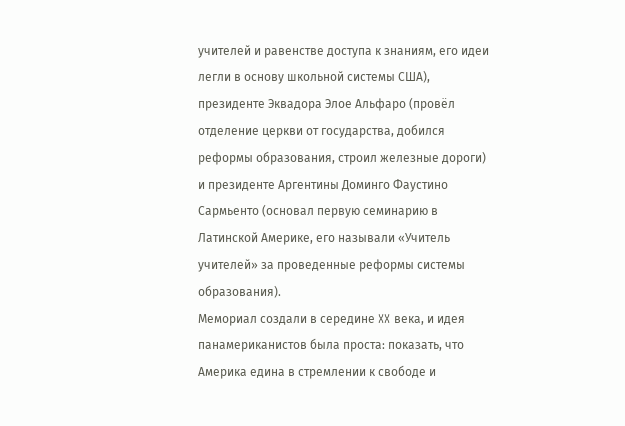учителей и равенстве доступа к знаниям, его идеи легли в основу школьной системы США), президенте Эквадора Элое Альфаро (провёл отделение церкви от государства, добился реформы образования, строил железные дороги) и президенте Аргентины Домингo Фаустино Сармьенто (основал первую семинарию в Латинской Америке, его называли «Учитель учителей» за проведенные реформы системы образования).
Мемориал создали в середине XX века, и идея панамериканистов была проста: показать, что Америка едина в стремлении к свободе и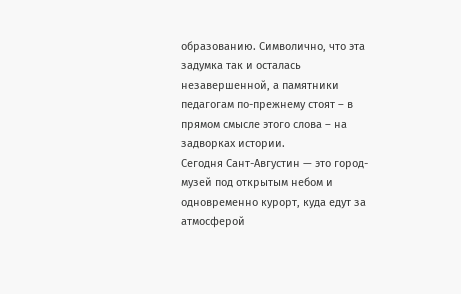образованию. Символично, что эта задумка так и осталась незавершенной, а памятники педагогам по-прежнему стоят – в прямом смысле этого слова – на задворках истории.
Сегодня Сант-Августин — это город-музей под открытым небом и одновременно курорт, куда едут за атмосферой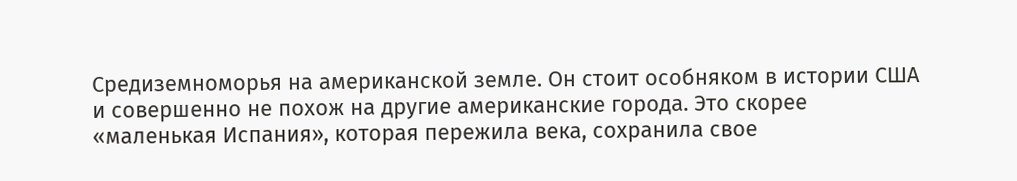Средиземноморья на американской земле. Он стоит особняком в истории США и совершенно не похож на другие американские города. Это скорее «маленькая Испания», которая пережила века, сохранила свое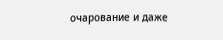очарование и даже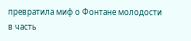превратила миф о Фонтане молодости в часть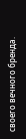своего вечного бренда.